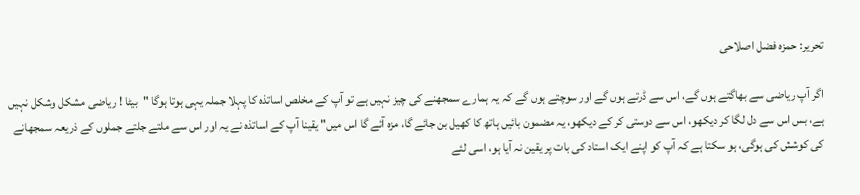تحریر: حمزہ فضل اصلاحی

اگر آپ ریاضی سے بھاگتے ہوں گے، اس سے ڈرتے ہوں گے اور سوچتے ہوں گے کہ یہ ہمارے سمجھنے کی چیز نہیں ہے تو آپ کے مخلص اساتذہ کا پہلا جملہ یہی ہوتا ہوگا "بیٹا ! ریاضی مشکل وشکل نہیں ہے، بس اس سے دل لگا کر دیکھو، اس سے دوستی کر کے دیکھو، یہ مضمون بائیں ہاتھ کا کھیل بن جائے گا، مزہ آئے گا اس میں" یقینا آپ کے اساتذہ نے یہ اور اس سے ملتے جلتے جملوں کے ذریعہ سمجھانے کی کوشش کی ہوگی، ہو سکتا ہے کہ آپ کو اپنے ایک استاد کی بات پر یقین نہ آیا ہو، اسی لئے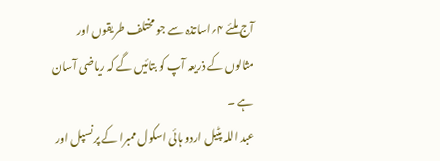آج ملئے ۴؍اساتذہ سے جو مختلف طریقوں اور مثالوں کے ذریعہ آپ کو بتائیں گے کہ ریاضی آسان ہے ۔
عبد اللہ پٹیل اردو ہائی اسکول ممبرا کے پرنسپل اور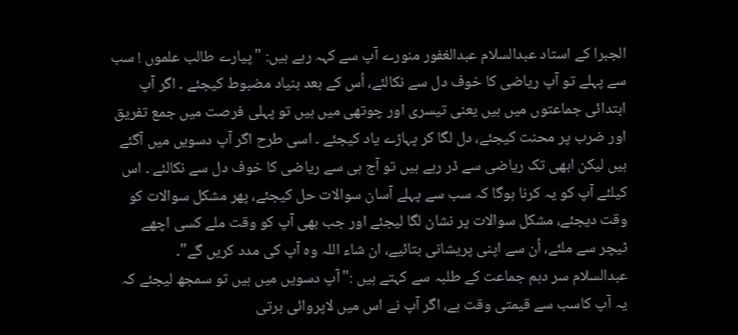الجبرا کے استاد عبدالسلام عبدالغفور منورے آپ سے کہہ رہے ہیں: "پیارے طالب علموں ! سب سے پہلے تو آپ ریاضی کا خوف دل سے نکالئے، اُس کے بعد بنیاد مضبوط کیجئے ۔ اگر آپ ابتدائی جماعتوں میں ہیں یعنی تیسری اور چوتھی میں ہیں تو پہلی فرصت میں جمع تفریق اور ضرب پر محنت کیجئے، دل لگا کر پہاڑے یاد کیجئے ۔ اسی طرح اگر آپ دسویں میں آگئے ہیں لیکن ابھی تک ریاضی سے ڈر رہے ہیں تو آج ہی سے ریاضی کا خوف دل سے نکالئے ۔ اس کیلئے آپ کو یہ کرنا ہوگا کہ سب سے پہلے آسان سوالات حل کیجئے، پھر مشکل سوالات کو وقت دیجئے، مشکل سوالات پر نشان لگا لیجئے اور جب بھی آپ کو وقت ملے کسی اچھے ٹیچر سے ملئے، اُن سے اپنی پریشانی بتائیے، ان شاء اللہ وہ آپ کی مدد کریں گے"۔
عبدالسلام سر دہم جماعت کے طلبہ سے کہتے ہیں :"آپ دسویں میں ہیں تو سمجھ لیجئے کہ یہ آپ کاسب سے قیمتی وقت ہے، اگر آپ نے اس میں لاپروائی برتی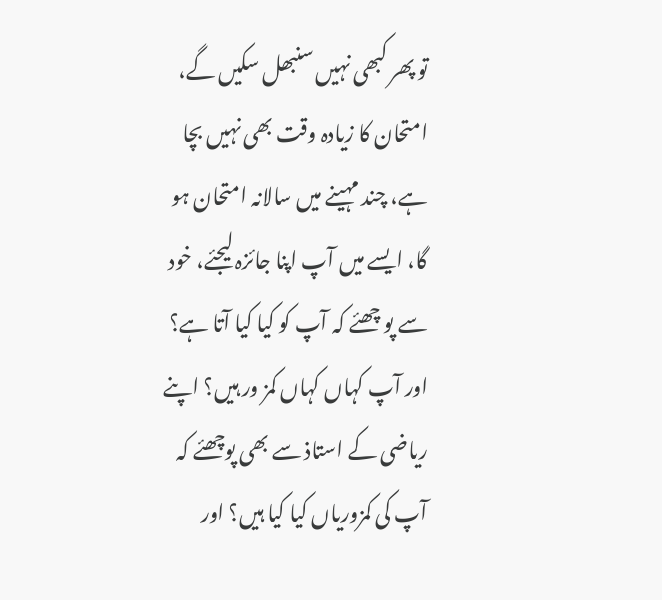تو پھر کبھی نہیں سنبھل سکیں گے، امتحان کا زیادہ وقت بھی نہیں بچا ہے، چند مہینے میں سالانہ امتحان ہو گا، ایسے میں آپ اپنا جائزہ لیجئے، خود سے پو چھئے کہ آپ کو کیا کیا آتا ہے؟ اور آپ کہاں کہاں کمز ور ہیں؟ اپنے ریاضی کے استاذ سے بھی پوچھئے کہ آپ کی کمزوریاں کیا کیا ہیں؟ اور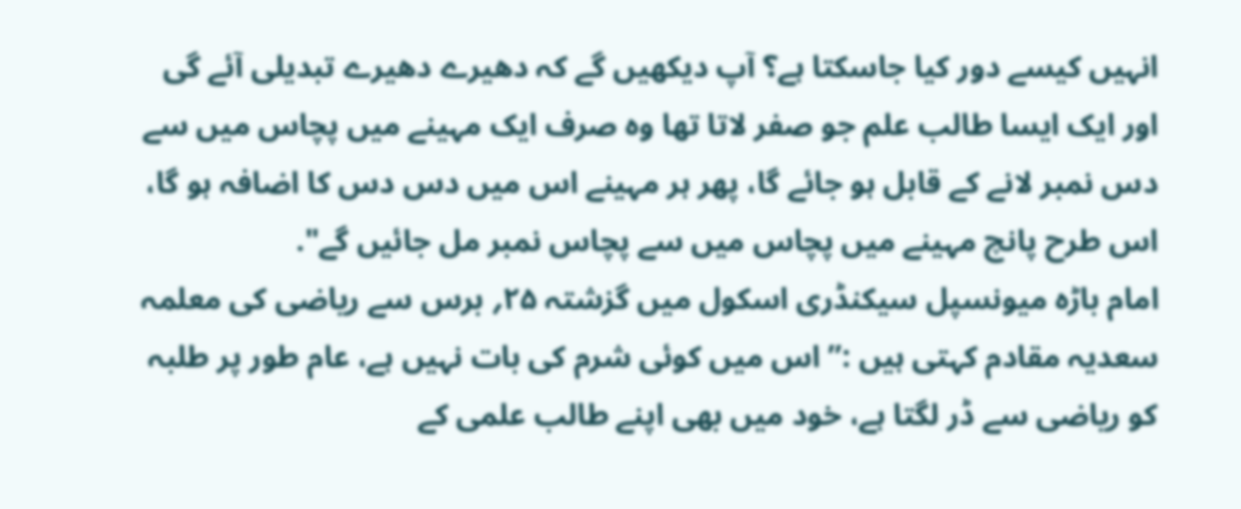انہیں کیسے دور کیا جاسکتا ہے؟ آپ دیکھیں گے کہ دھیرے دھیرے تبدیلی آئے گی اور ایک ایسا طالب علم جو صفر لاتا تھا وہ صرف ایک مہینے میں پچاس میں سے دس نمبر لانے کے قابل ہو جائے گا، پھر ہر مہینے اس میں دس دس کا اضافہ ہو گا، اس طرح پانچ مہینے میں پچاس میں سے پچاس نمبر مل جائیں گے".
امام باڑہ میونسپل سیکنڈری اسکول میں گزشتہ ۲۵؍ برس سے ریاضی کی معلمہ سعدیہ مقادم کہتی ہیں :’’ اس میں کوئی شرم کی بات نہیں ہے، عام طور پر طلبہ کو ریاضی سے ڈر لگتا ہے، خود میں بھی اپنے طالب علمی کے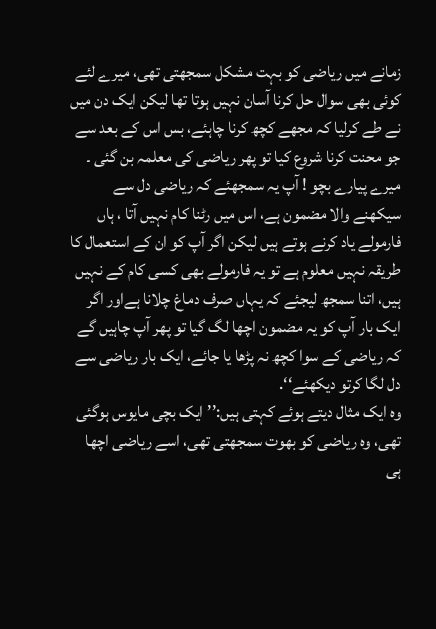زمانے میں ریاضی کو بہت مشکل سمجھتی تھی، میرے لئے کوئی بھی سوال حل کرنا آسان نہیں ہوتا تھا لیکن ایک دن میں نے طے کرلیا کہ مجھے کچھ کرنا چاہئے، بس اس کے بعد سے جو محنت کرنا شروع کیا تو پھر ریاضی کی معلمہ بن گئی ۔ میرے پیارے بچو ! آپ یہ سمجھئے کہ ریاضی دل سے سیکھنے والا مضمون ہے، اس میں رٹنا کام نہیں آتا ، ہاں فارمولے یاد کرنے ہوتے ہیں لیکن اگر آپ کو ان کے استعمال کا طریقہ نہیں معلوم ہے تو یہ فارمولے بھی کسی کام کے نہیں ہیں، اتنا سمجھ لیجئے کہ یہاں صرف دماغ چلانا ہےاور اگر ایک بار آپ کو یہ مضمون اچھا لگ گیا تو پھر آپ چاہیں گے کہ ریاضی کے سوا کچھ نہ پڑھا یا جائے، ایک بار ریاضی سے دل لگا کرتو دیکھئے‘‘.
وہ ایک مثال دیتے ہوئے کہتی ہیں:’’ایک بچی مایوس ہوگئی تھی، وہ ریاضی کو بھوت سمجھتی تھی، اسے ریاضی اچھا ہی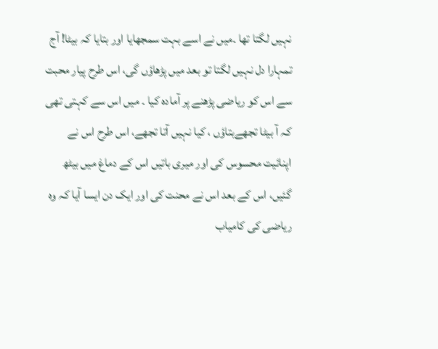نہیں لگتا تھا ۔میں نے اسے بہت سمجھایا اور بتایا کہ بیٹا! آج تمہارا دل نہیں لگتا تو بعد میں پڑھاؤں گی، اس طرح پیار محبت سے اس کو ریاضی پڑھنے پر آمادہ کیا ۔ میں اس سے کہتی تھی کہ آ بیٹا تجھےبتاؤں ، کیا نہیں آتا تجھے، اس طرح اس نے اپنائیت محسوس کی اور میری باتیں اس کے دماغ میں بیٹھ گئیں، اس کے بعد اس نے محنت کی اور ایک دن ایسا آیا کہ وہ ریاضی کی کامیاب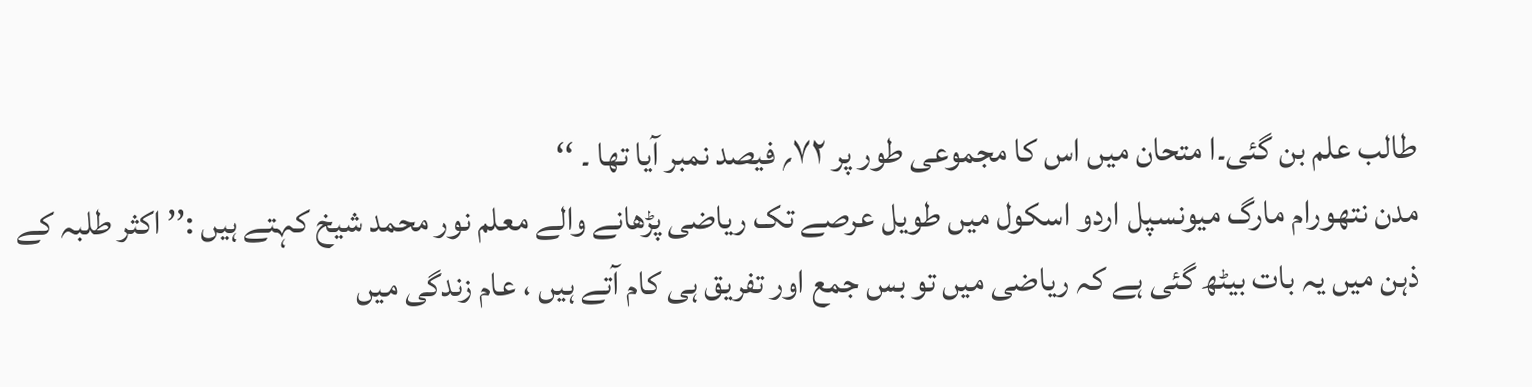طالب علم بن گئی۔ا متحان میں اس کا مجموعی طور پر ۷۲؍ فیصد نمبر آیا تھا ۔ ‘‘
مدن نتھورام مارگ میونسپل اردو اسکول میں طویل عرصے تک ریاضی پڑھانے والے معلم نور محمد شیخ کہتے ہیں :’’ اکثر طلبہ کے ذہن میں یہ بات بیٹھ گئی ہے کہ ریاضی میں تو بس جمع اور تفریق ہی کام آتے ہیں ، عام زندگی میں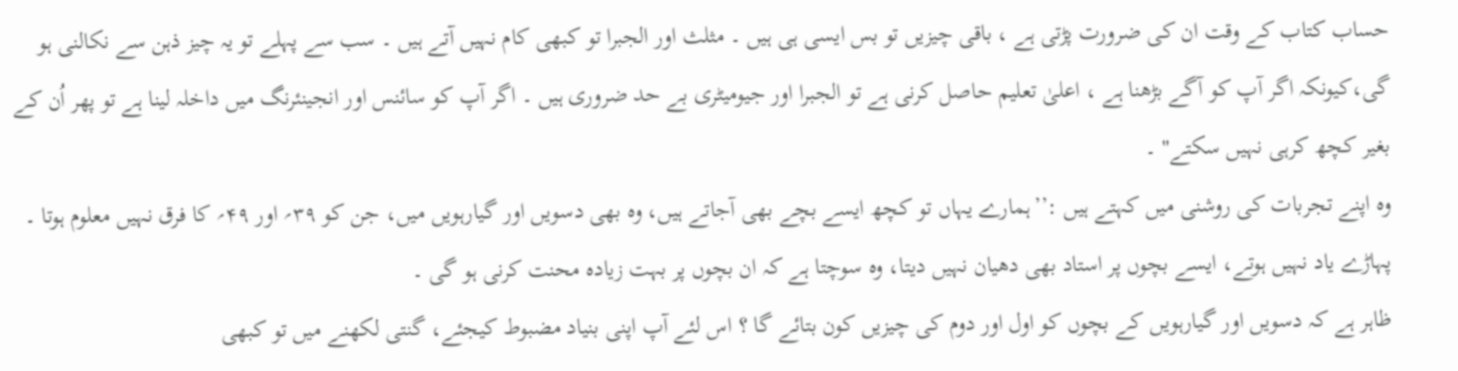حساب کتاب کے وقت ان کی ضرورت پڑتی ہے ، باقی چیزیں تو بس ایسی ہی ہیں ۔ مثلث اور الجبرا تو کبھی کام نہیں آتے ہیں ۔ سب سے پہلے تو یہ چیز ذہن سے نکالنی ہو گی،کیونکہ اگر آپ کو آگے بڑھنا ہے ، اعلیٰ تعلیم حاصل کرنی ہے تو الجبرا اور جیومیٹری بے حد ضروری ہیں ۔ اگر آپ کو سائنس اور انجینئرنگ میں داخلہ لینا ہے تو پھر اُن کے بغیر کچھ کرہی نہیں سکتے" ۔
وہ اپنے تجربات کی روشنی میں کہتے ہیں :’’ہمارے یہاں تو کچھ ایسے بچے بھی آجاتے ہیں، وہ بھی دسویں اور گیارہویں میں، جن کو ۳۹؍ اور ۴۹؍ کا فرق نہیں معلوم ہوتا ۔ پہاڑے یاد نہیں ہوتے، ایسے بچوں پر استاد بھی دھیان نہیں دیتا، وہ سوچتا ہے کہ ان بچوں پر بہت زیادہ محنت کرنی ہو گی ۔
ظاہر ہے کہ دسویں اور گیارہویں کے بچوں کو اول اور دوم کی چیزیں کون بتائے گا ؟ اس لئے آپ اپنی بنیاد مضبوط کیجئے، گنتی لکھنے میں تو کبھی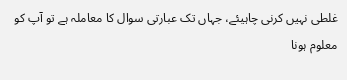غلطی نہیں کرنی چاہیئے، جہاں تک عبارتی سوال کا معاملہ ہے تو آپ کو معلوم ہونا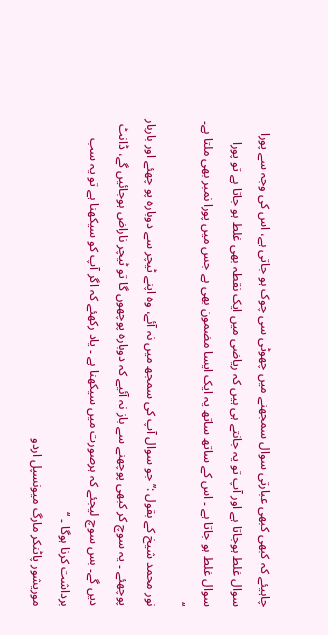چاہیئے کہ کبھی کبھی عبارتی سوال سمجھنے میں چھوٹی سی چوک ہو جاتی ہے، اس کی وجہ سے پورا سوال غلط ہوجاتا ہے اور آپ تو یہ جانتے ہی ہیں کہ ریاضی میں ایک نقطہ بھی غلط ہو جاتا ہے تو پورا سوال غلط ہو جاتا ہے ۔ اس کے ساتھ ساتھ یہ ایک ایسا مضمون بھی ہے جس میں پورا نمبر بھی ملتا ہے۔ ‘‘
نور محمد شیخ کے بقول :’’ جو سوال آپ کی سمجھ میں نہ آئے، وہ اپنے ٹیچر سے دوبارہ پو چھئے اور باربار پوچھئے ۔ یہ سوچ کر کبھی پوچھنے سے باز نہ آئیے کہ دوبارہ پوچھوں گا تو ٹیچر ناراض ہوجائیں گے، ڈانٹ دیں گے۔ بس سوچ لیجئے کہ ہرصورت میں سیکھنا ہے ۔ یاد رکھئے کہ اگر آپ کو سیکھنا ہے تو یہ سب برداشت کرنا ہوگا ۔ ‘‘
موریشور پاٹنکر مارگ میونسپل اردو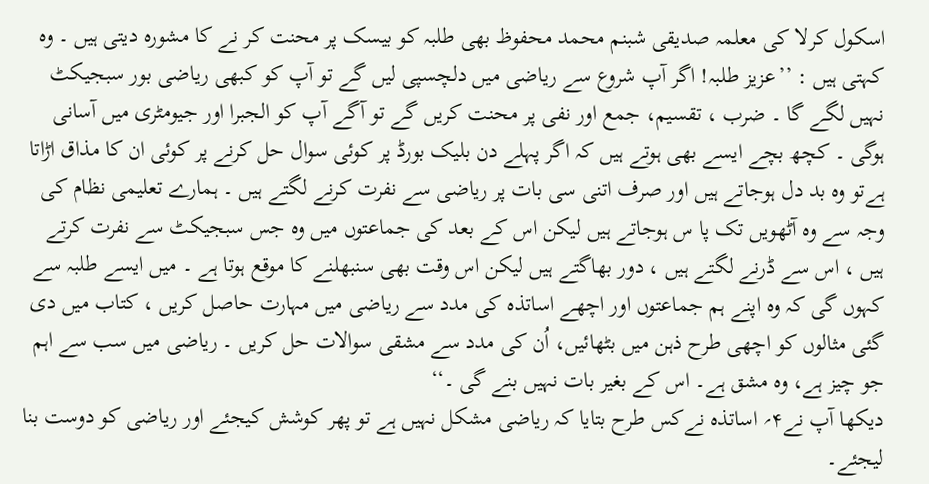اسکول کرلا کی معلمہ صدیقی شبنم محمد محفوظ بھی طلبہ کو بیسک پر محنت کر نے کا مشورہ دیتی ہیں ۔ وہ کہتی ہیں : ’’عزیز طلبہ! اگر آپ شروع سے ریاضی میں دلچسپی لیں گے تو آپ کو کبھی ریاضی بور سبجیکٹ نہیں لگے گا ۔ ضرب ، تقسیم، جمع اور نفی پر محنت کریں گے تو آگے آپ کو الجبرا اور جیومٹری میں آسانی ہوگی ۔ کچھ بچے ایسے بھی ہوتے ہیں کہ اگر پہلے دن بلیک بورڈ پر کوئی سوال حل کرنے پر کوئی ان کا مذاق اڑاتا ہےتو وہ بد دل ہوجاتے ہیں اور صرف اتنی سی بات پر ریاضی سے نفرت کرنے لگتے ہیں ۔ ہمارے تعلیمی نظام کی وجہ سے وہ آٹھویں تک پا س ہوجاتے ہیں لیکن اس کے بعد کی جماعتوں میں وہ جس سبجیکٹ سے نفرت کرتے ہیں ، اس سے ڈرنے لگتے ہیں ، دور بھاگتے ہیں لیکن اس وقت بھی سنبھلنے کا موقع ہوتا ہے ۔ میں ایسے طلبہ سے کہوں گی کہ وہ اپنے ہم جماعتوں اور اچھے اساتذہ کی مدد سے ریاضی میں مہارت حاصل کریں ، کتاب میں دی گئی مثالوں کو اچھی طرح ذہن میں بٹھائیں، اُن کی مدد سے مشقی سوالات حل کریں ۔ ریاضی میں سب سے اہم جو چیز ہے، وہ مشق ہے۔ اس کے بغیر بات نہیں بنے گی ۔‘‘
دیکھا آپ نے۴؍ اساتذہ نےکس طرح بتایا کہ ریاضی مشکل نہیں ہے تو پھر کوشش کیجئے اور ریاضی کو دوست بنا لیجئے۔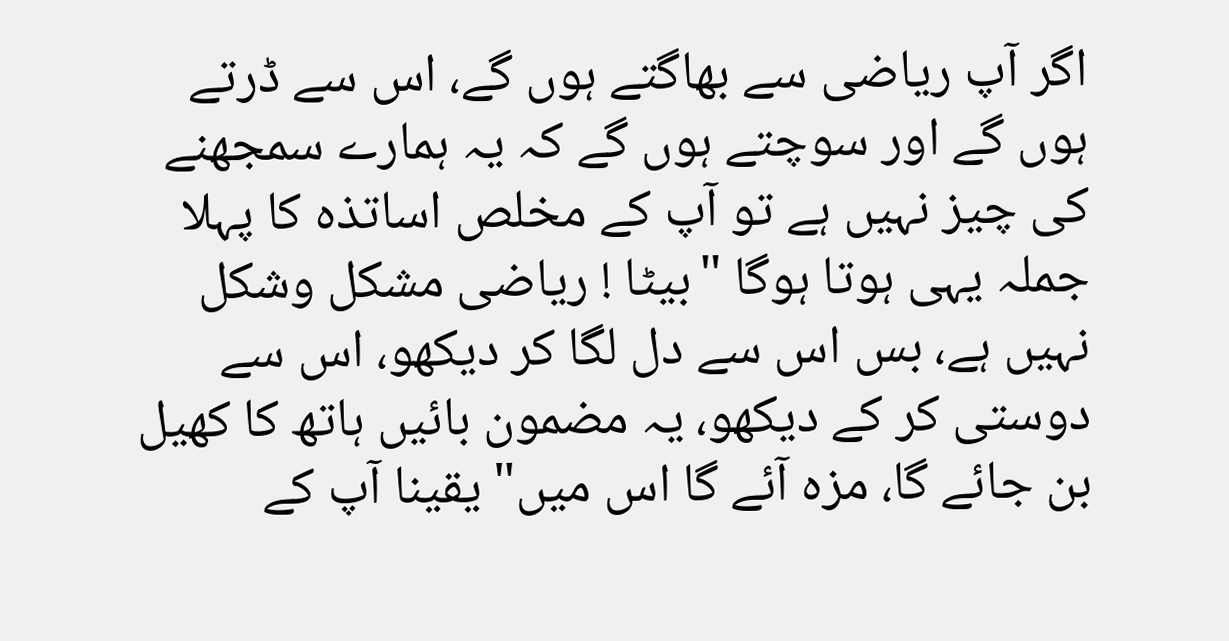اگر آپ ریاضی سے بھاگتے ہوں گے، اس سے ڈرتے ہوں گے اور سوچتے ہوں گے کہ یہ ہمارے سمجھنے کی چیز نہیں ہے تو آپ کے مخلص اساتذہ کا پہلا جملہ یہی ہوتا ہوگا "بیٹا ! ریاضی مشکل وشکل نہیں ہے، بس اس سے دل لگا کر دیکھو، اس سے دوستی کر کے دیکھو، یہ مضمون بائیں ہاتھ کا کھیل بن جائے گا، مزہ آئے گا اس میں" یقینا آپ کے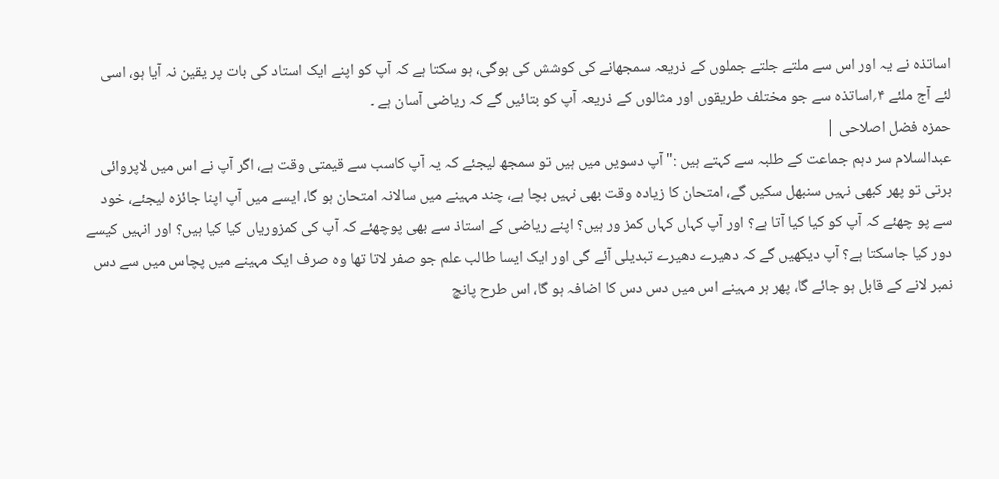اساتذہ نے یہ اور اس سے ملتے جلتے جملوں کے ذریعہ سمجھانے کی کوشش کی ہوگی، ہو سکتا ہے کہ آپ کو اپنے ایک استاد کی بات پر یقین نہ آیا ہو، اسی لئے آج ملئے ۴؍اساتذہ سے جو مختلف طریقوں اور مثالوں کے ذریعہ آپ کو بتائیں گے کہ ریاضی آسان ہے ۔
حمزہ فضل اصلاحی |
عبدالسلام سر دہم جماعت کے طلبہ سے کہتے ہیں :"آپ دسویں میں ہیں تو سمجھ لیجئے کہ یہ آپ کاسب سے قیمتی وقت ہے، اگر آپ نے اس میں لاپروائی برتی تو پھر کبھی نہیں سنبھل سکیں گے، امتحان کا زیادہ وقت بھی نہیں بچا ہے، چند مہینے میں سالانہ امتحان ہو گا، ایسے میں آپ اپنا جائزہ لیجئے، خود سے پو چھئے کہ آپ کو کیا کیا آتا ہے؟ اور آپ کہاں کہاں کمز ور ہیں؟ اپنے ریاضی کے استاذ سے بھی پوچھئے کہ آپ کی کمزوریاں کیا کیا ہیں؟ اور انہیں کیسے دور کیا جاسکتا ہے؟ آپ دیکھیں گے کہ دھیرے دھیرے تبدیلی آئے گی اور ایک ایسا طالب علم جو صفر لاتا تھا وہ صرف ایک مہینے میں پچاس میں سے دس نمبر لانے کے قابل ہو جائے گا، پھر ہر مہینے اس میں دس دس کا اضافہ ہو گا، اس طرح پانچ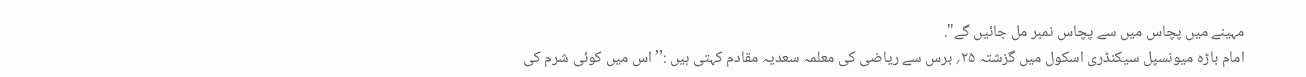مہینے میں پچاس میں سے پچاس نمبر مل جائیں گے".
امام باڑہ میونسپل سیکنڈری اسکول میں گزشتہ ۲۵؍ برس سے ریاضی کی معلمہ سعدیہ مقادم کہتی ہیں :’’ اس میں کوئی شرم کی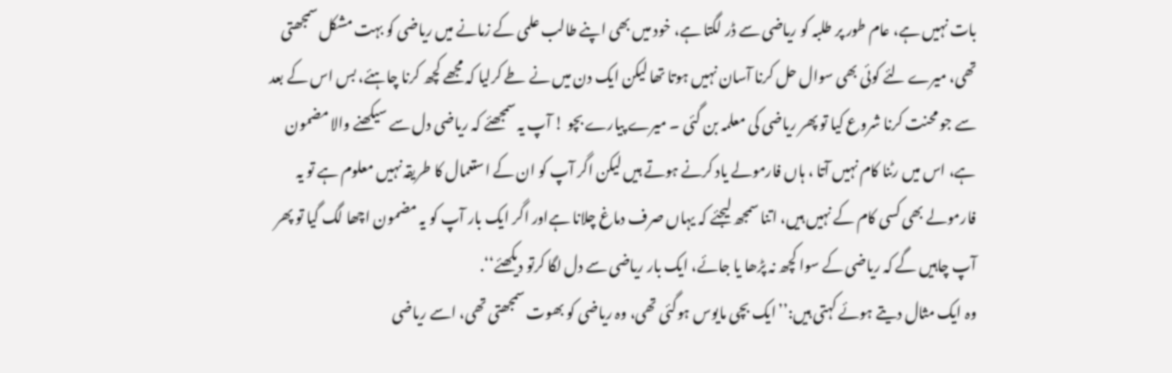بات نہیں ہے، عام طور پر طلبہ کو ریاضی سے ڈر لگتا ہے، خود میں بھی اپنے طالب علمی کے زمانے میں ریاضی کو بہت مشکل سمجھتی تھی، میرے لئے کوئی بھی سوال حل کرنا آسان نہیں ہوتا تھا لیکن ایک دن میں نے طے کرلیا کہ مجھے کچھ کرنا چاہئے، بس اس کے بعد سے جو محنت کرنا شروع کیا تو پھر ریاضی کی معلمہ بن گئی ۔ میرے پیارے بچو ! آپ یہ سمجھئے کہ ریاضی دل سے سیکھنے والا مضمون ہے، اس میں رٹنا کام نہیں آتا ، ہاں فارمولے یاد کرنے ہوتے ہیں لیکن اگر آپ کو ان کے استعمال کا طریقہ نہیں معلوم ہے تو یہ فارمولے بھی کسی کام کے نہیں ہیں، اتنا سمجھ لیجئے کہ یہاں صرف دماغ چلانا ہےاور اگر ایک بار آپ کو یہ مضمون اچھا لگ گیا تو پھر آپ چاہیں گے کہ ریاضی کے سوا کچھ نہ پڑھا یا جائے، ایک بار ریاضی سے دل لگا کرتو دیکھئے‘‘.
وہ ایک مثال دیتے ہوئے کہتی ہیں:’’ایک بچی مایوس ہوگئی تھی، وہ ریاضی کو بھوت سمجھتی تھی، اسے ریاضی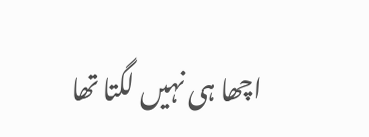اچھا ہی نہیں لگتا تھا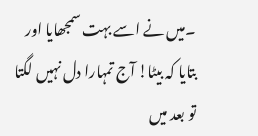۔میں نے اسے بہت سمجھایا اور بتایا کہ بیٹا! آج تمہارا دل نہیں لگتا تو بعد میں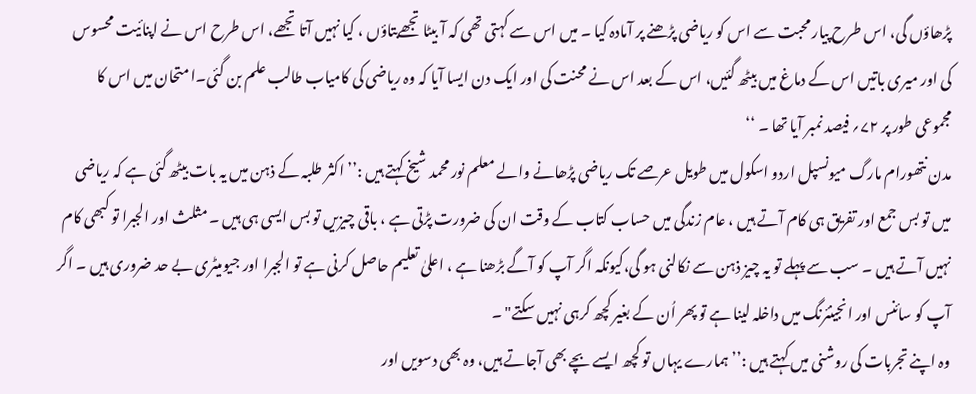پڑھاؤں گی، اس طرح پیار محبت سے اس کو ریاضی پڑھنے پر آمادہ کیا ۔ میں اس سے کہتی تھی کہ آ بیٹا تجھےبتاؤں ، کیا نہیں آتا تجھے، اس طرح اس نے اپنائیت محسوس کی اور میری باتیں اس کے دماغ میں بیٹھ گئیں، اس کے بعد اس نے محنت کی اور ایک دن ایسا آیا کہ وہ ریاضی کی کامیاب طالب علم بن گئی۔ا متحان میں اس کا مجموعی طور پر ۷۲؍ فیصد نمبر آیا تھا ۔ ‘‘
مدن نتھورام مارگ میونسپل اردو اسکول میں طویل عرصے تک ریاضی پڑھانے والے معلم نور محمد شیخ کہتے ہیں :’’ اکثر طلبہ کے ذہن میں یہ بات بیٹھ گئی ہے کہ ریاضی میں تو بس جمع اور تفریق ہی کام آتے ہیں ، عام زندگی میں حساب کتاب کے وقت ان کی ضرورت پڑتی ہے ، باقی چیزیں تو بس ایسی ہی ہیں ۔ مثلث اور الجبرا تو کبھی کام نہیں آتے ہیں ۔ سب سے پہلے تو یہ چیز ذہن سے نکالنی ہو گی،کیونکہ اگر آپ کو آگے بڑھنا ہے ، اعلیٰ تعلیم حاصل کرنی ہے تو الجبرا اور جیومیٹری بے حد ضروری ہیں ۔ اگر آپ کو سائنس اور انجینئرنگ میں داخلہ لینا ہے تو پھر اُن کے بغیر کچھ کرہی نہیں سکتے" ۔
وہ اپنے تجربات کی روشنی میں کہتے ہیں :’’ہمارے یہاں تو کچھ ایسے بچے بھی آجاتے ہیں، وہ بھی دسویں اور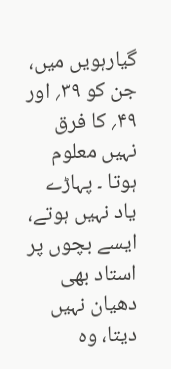گیارہویں میں، جن کو ۳۹؍ اور ۴۹؍ کا فرق نہیں معلوم ہوتا ۔ پہاڑے یاد نہیں ہوتے، ایسے بچوں پر استاد بھی دھیان نہیں دیتا، وہ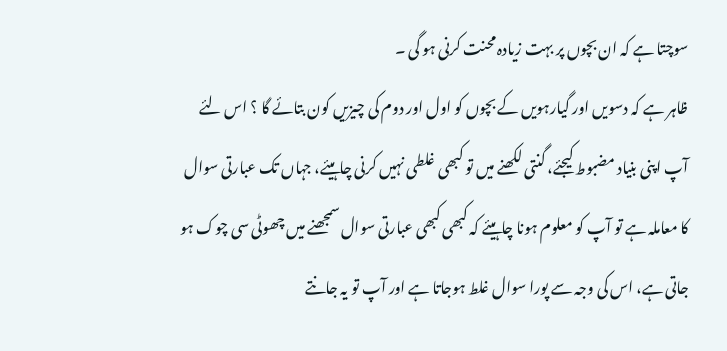سوچتا ہے کہ ان بچوں پر بہت زیادہ محنت کرنی ہو گی ۔
ظاہر ہے کہ دسویں اور گیارہویں کے بچوں کو اول اور دوم کی چیزیں کون بتائے گا ؟ اس لئے آپ اپنی بنیاد مضبوط کیجئے، گنتی لکھنے میں تو کبھی غلطی نہیں کرنی چاہیئے، جہاں تک عبارتی سوال کا معاملہ ہے تو آپ کو معلوم ہونا چاہیئے کہ کبھی کبھی عبارتی سوال سمجھنے میں چھوٹی سی چوک ہو جاتی ہے، اس کی وجہ سے پورا سوال غلط ہوجاتا ہے اور آپ تو یہ جانتے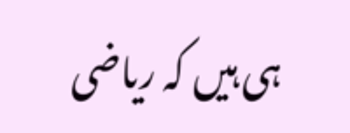ہی ہیں کہ ریاضی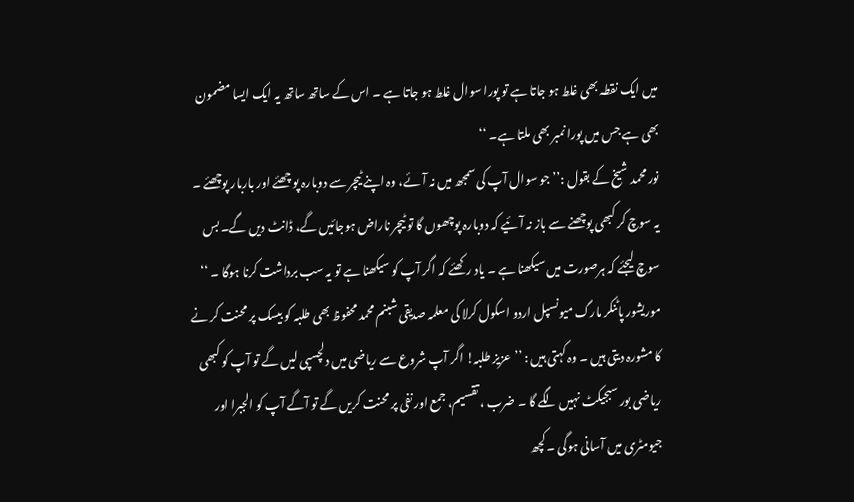میں ایک نقطہ بھی غلط ہو جاتا ہے تو پورا سوال غلط ہو جاتا ہے ۔ اس کے ساتھ ساتھ یہ ایک ایسا مضمون بھی ہے جس میں پورا نمبر بھی ملتا ہے۔ ‘‘
نور محمد شیخ کے بقول :’’ جو سوال آپ کی سمجھ میں نہ آئے، وہ اپنے ٹیچر سے دوبارہ پو چھئے اور باربار پوچھئے ۔ یہ سوچ کر کبھی پوچھنے سے باز نہ آئیے کہ دوبارہ پوچھوں گا تو ٹیچر ناراض ہوجائیں گے، ڈانٹ دیں گے۔ بس سوچ لیجئے کہ ہرصورت میں سیکھنا ہے ۔ یاد رکھئے کہ اگر آپ کو سیکھنا ہے تو یہ سب برداشت کرنا ہوگا ۔ ‘‘
موریشور پاٹنکر مارگ میونسپل اردو اسکول کرلا کی معلمہ صدیقی شبنم محمد محفوظ بھی طلبہ کو بیسک پر محنت کر نے کا مشورہ دیتی ہیں ۔ وہ کہتی ہیں : ’’عزیز طلبہ! اگر آپ شروع سے ریاضی میں دلچسپی لیں گے تو آپ کو کبھی ریاضی بور سبجیکٹ نہیں لگے گا ۔ ضرب ، تقسیم، جمع اور نفی پر محنت کریں گے تو آگے آپ کو الجبرا اور جیومٹری میں آسانی ہوگی ۔ کچھ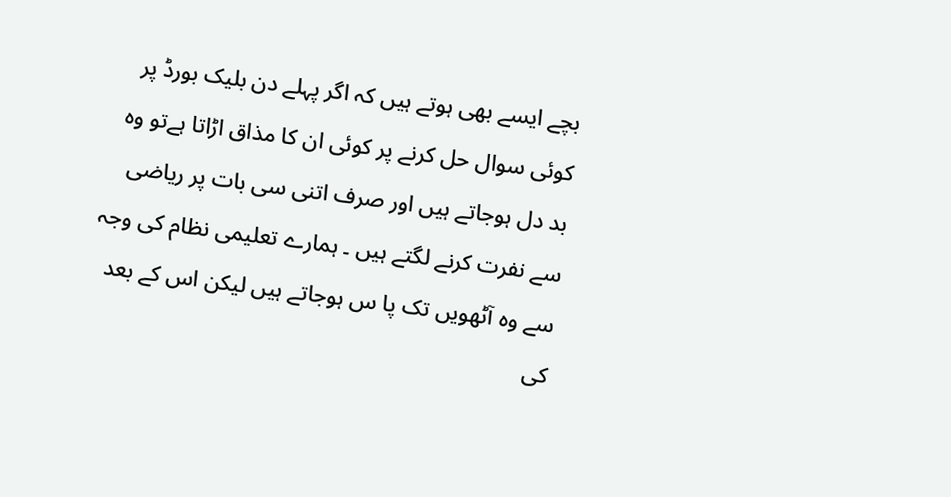بچے ایسے بھی ہوتے ہیں کہ اگر پہلے دن بلیک بورڈ پر کوئی سوال حل کرنے پر کوئی ان کا مذاق اڑاتا ہےتو وہ بد دل ہوجاتے ہیں اور صرف اتنی سی بات پر ریاضی سے نفرت کرنے لگتے ہیں ۔ ہمارے تعلیمی نظام کی وجہ سے وہ آٹھویں تک پا س ہوجاتے ہیں لیکن اس کے بعد کی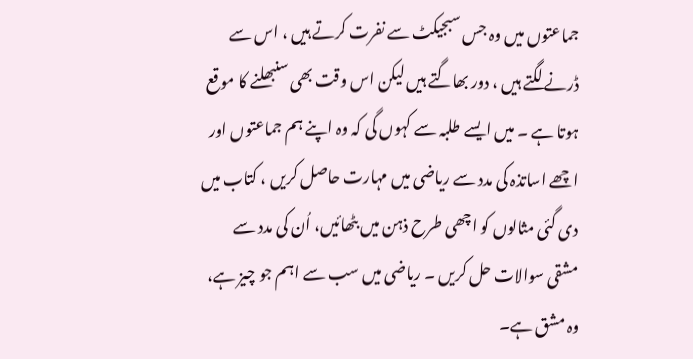جماعتوں میں وہ جس سبجیکٹ سے نفرت کرتے ہیں ، اس سے ڈرنے لگتے ہیں ، دور بھاگتے ہیں لیکن اس وقت بھی سنبھلنے کا موقع ہوتا ہے ۔ میں ایسے طلبہ سے کہوں گی کہ وہ اپنے ہم جماعتوں اور اچھے اساتذہ کی مدد سے ریاضی میں مہارت حاصل کریں ، کتاب میں دی گئی مثالوں کو اچھی طرح ذہن میں بٹھائیں، اُن کی مدد سے مشقی سوالات حل کریں ۔ ریاضی میں سب سے اہم جو چیز ہے، وہ مشق ہے۔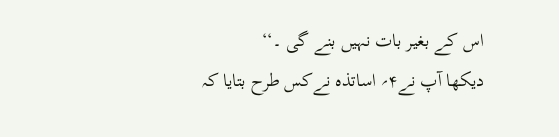اس کے بغیر بات نہیں بنے گی ۔‘‘
دیکھا آپ نے۴؍ اساتذہ نےکس طرح بتایا کہ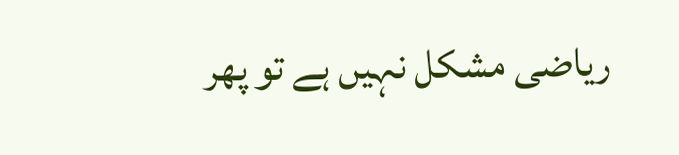ریاضی مشکل نہیں ہے تو پھر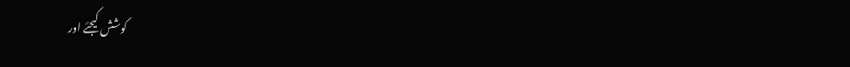کوشش کیجئے اور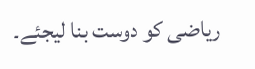ریاضی کو دوست بنا لیجئے۔